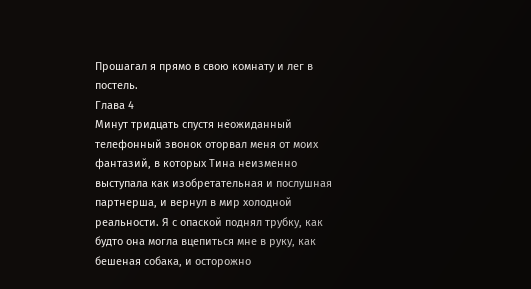Прошагал я прямо в свою комнату и лег в постель.
Глава 4
Минут тридцать спустя неожиданный телефонный звонок оторвал меня от моих фантазий, в которых Тина неизменно выступала как изобретательная и послушная партнерша, и вернул в мир холодной реальности. Я с опаской поднял трубку, как будто она могла вцепиться мне в руку, как бешеная собака, и осторожно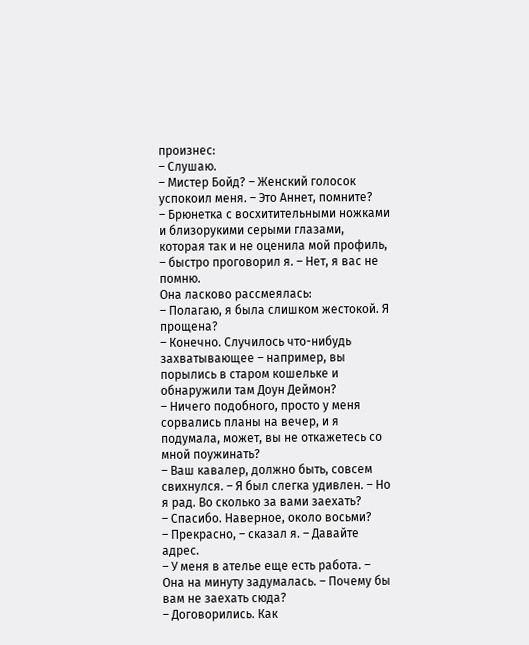произнес:
– Слушаю.
– Мистер Бойд? – Женский голосок успокоил меня. – Это Аннет, помните?
– Брюнетка с восхитительными ножками и близорукими серыми глазами, которая так и не оценила мой профиль, – быстро проговорил я. – Нет, я вас не помню.
Она ласково рассмеялась:
– Полагаю, я была слишком жестокой. Я прощена?
– Конечно. Случилось что-нибудь захватывающее – например, вы порылись в старом кошельке и обнаружили там Доун Деймон?
– Ничего подобного, просто у меня сорвались планы на вечер, и я подумала, может, вы не откажетесь со мной поужинать?
– Ваш кавалер, должно быть, совсем свихнулся. – Я был слегка удивлен. – Но я рад. Во сколько за вами заехать?
– Спасибо. Наверное, около восьми?
– Прекрасно, – сказал я. – Давайте адрес.
– У меня в ателье еще есть работа. – Она на минуту задумалась. – Почему бы вам не заехать сюда?
– Договорились. Как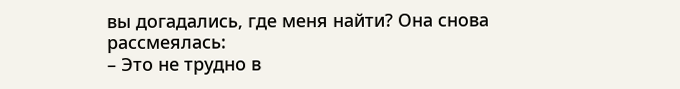вы догадались, где меня найти? Она снова рассмеялась:
– Это не трудно в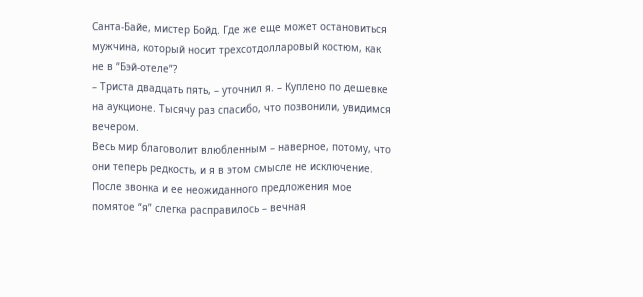Санта-Байе, мистер Бойд. Где же еще может остановиться мужчина, который носит трехсотдолларовый костюм, как не в “Бэй-отеле”?
– Триста двадцать пять, – уточнил я. – Куплено по дешевке на аукционе. Тысячу раз спасибо, что позвонили, увидимся вечером.
Весь мир благоволит влюбленным – наверное, потому, что они теперь редкость, и я в этом смысле не исключение. После звонка и ее неожиданного предложения мое помятое “я” слегка расправилось – вечная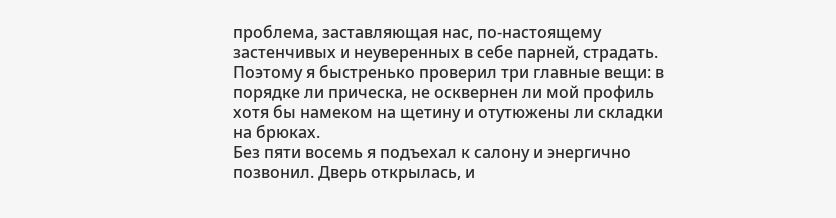проблема, заставляющая нас, по-настоящему застенчивых и неуверенных в себе парней, страдать. Поэтому я быстренько проверил три главные вещи: в порядке ли прическа, не осквернен ли мой профиль хотя бы намеком на щетину и отутюжены ли складки на брюках.
Без пяти восемь я подъехал к салону и энергично позвонил. Дверь открылась, и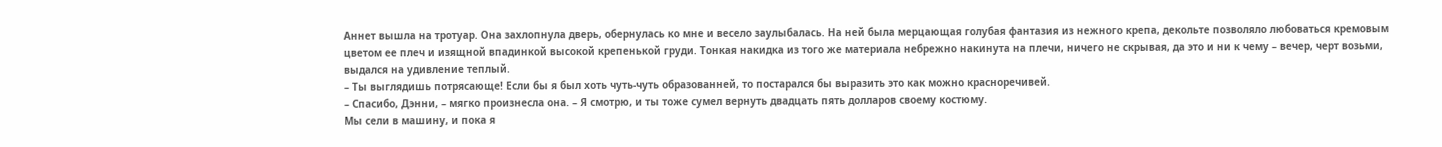Аннет вышла на тротуар. Она захлопнула дверь, обернулась ко мне и весело заулыбалась. На ней была мерцающая голубая фантазия из нежного крепа, декольте позволяло любоваться кремовым цветом ее плеч и изящной впадинкой высокой крепенькой груди. Тонкая накидка из того же материала небрежно накинута на плечи, ничего не скрывая, да это и ни к чему – вечер, черт возьми, выдался на удивление теплый.
– Ты выглядишь потрясающе! Если бы я был хоть чуть-чуть образованней, то постарался бы выразить это как можно красноречивей.
– Спасибо, Дэнни, – мягко произнесла она. – Я смотрю, и ты тоже сумел вернуть двадцать пять долларов своему костюму.
Мы сели в машину, и пока я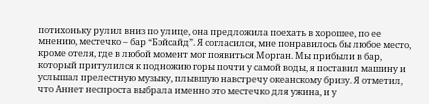потихоньку рулил вниз по улице, она предложила поехать в хорошее, по ее мнению, местечко – бар “Бэйсайд”. Я согласился, мне понравилось бы любое место, кроме отеля, где в любой момент мог появиться Морган. Мы прибыли в бар, который притулился к подножию горы почти у самой воды, я поставил машину и услышал прелестную музыку, плывшую навстречу океанскому бризу. Я отметил, что Аннет неспроста выбрала именно это местечко для ужина, и у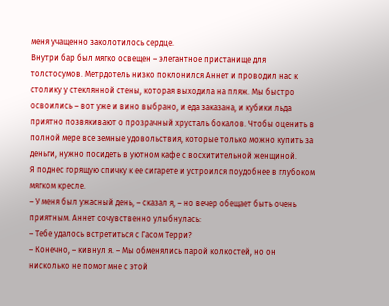меня учащенно заколотилось сердце.
Внутри бар был мягко освещен – элегантное пристанище для толстосумов. Метрдотель низко поклонился Аннет и проводил нас к столику у стеклянной стены, которая выходила на пляж. Мы быстро освоились – вот уже и вино выбрано, и еда заказана, и кубики льда приятно позвякивают о прозрачный хрусталь бокалов. Чтобы оценить в полной мере все земные удовольствия, которые только можно купить за деньги, нужно посидеть в уютном кафе с восхитительной женщиной.
Я поднес горящую спичку к ее сигарете и устроился поудобнее в глубоком мягком кресле.
– У меня был ужасный день, – сказал я, – но вечер обещает быть очень приятным. Аннет сочувственно улыбнулась:
– Тебе удалось встретиться с Гасом Терри?
– Конечно, – кивнул я. – Мы обменялись парой колкостей, но он нисколько не помог мне с этой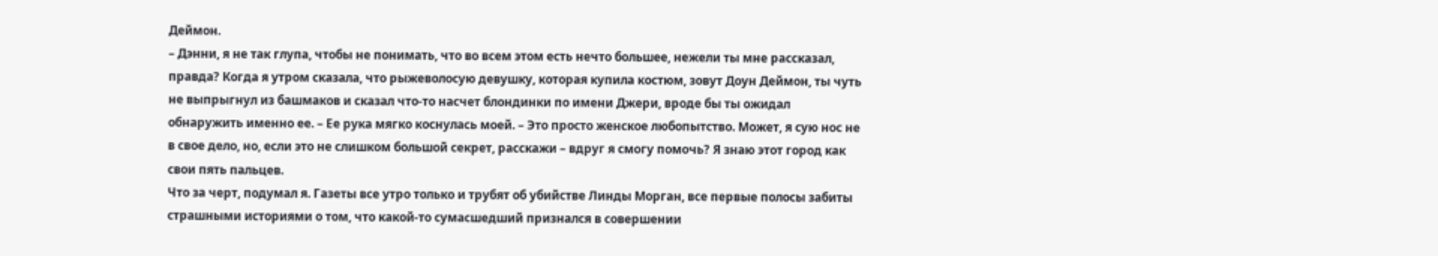Деймон.
– Дэнни, я не так глупа, чтобы не понимать, что во всем этом есть нечто большее, нежели ты мне рассказал, правда? Когда я утром сказала, что рыжеволосую девушку, которая купила костюм, зовут Доун Деймон, ты чуть не выпрыгнул из башмаков и сказал что-то насчет блондинки по имени Джери, вроде бы ты ожидал обнаружить именно ее. – Ее рука мягко коснулась моей. – Это просто женское любопытство. Может, я сую нос не в свое дело, но, если это не слишком большой секрет, расскажи – вдруг я смогу помочь? Я знаю этот город как свои пять пальцев.
Что за черт, подумал я. Газеты все утро только и трубят об убийстве Линды Морган, все первые полосы забиты страшными историями о том, что какой-то сумасшедший признался в совершении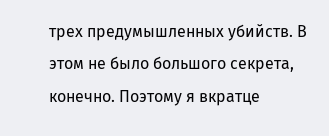трех предумышленных убийств. В этом не было большого секрета, конечно. Поэтому я вкратце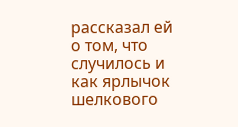рассказал ей о том, что случилось и как ярлычок шелкового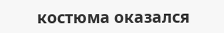костюма оказался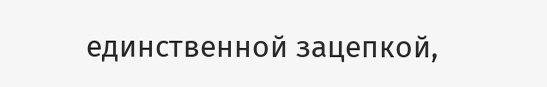единственной зацепкой,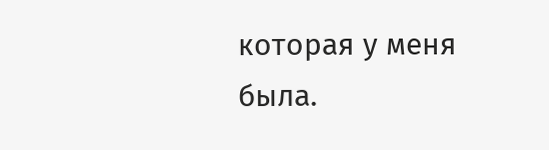которая у меня была.